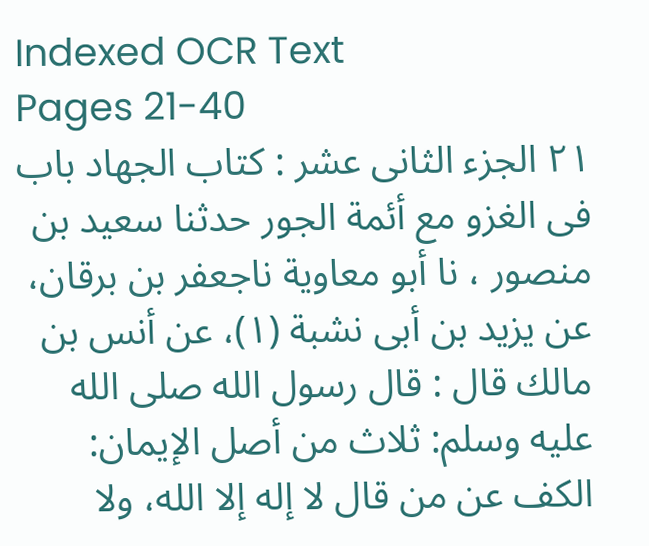Indexed OCR Text
Pages 21-40
٢١ الجزء الثانى عشر : كتاب الجهاد باب فى الغزو مع أئمة الجور حدثنا سعيد بن منصور ، نا أبو معاوية ناجعفر بن برقان، عن يزيد بن أبى نشبة (١)، عن أنس بن مالك قال : قال رسول الله صلى الله عليه وسلم: ثلاث من أصل الإيمان: الكف عن من قال لا إله إلا الله، ولا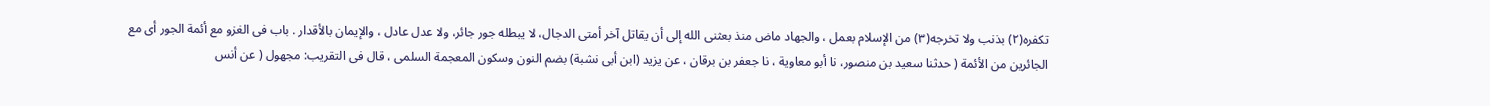تكفره(٢) بذنب ولا تخرجه(٣) من الإسلام بعمل ، والجهاد ماض منذ بعثنى الله إلى أن يقاتل آخر أمتى الدجال، لا يبطله جور جائر، ولا عدل عادل ، والإيمان بالأقدار . باب فى الغزو مع أئمة الجور أى مع الجائرين من الأئمة ( حدثنا سعيد بن منصور، نا أبو معاوية ، نا جعفر بن برقان ، عن يزيد (ابن أبى نشبة) بضم النون وسكون المعجمة السلمى ، قال فى التقريب: مجهول ( عن أنس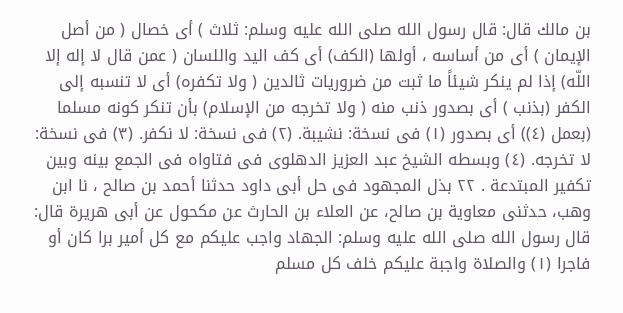بن مالك قال: قال رسول الله صلى الله عليه وسلم: ثلاث ) أى خصال ( من أصل الإيمان ) أى من أساسه ، أولها (الكف) أى كف اليد واللسان ( عمن قال لا إله إلا اللّه) إذا لم ينكر شيئاً ما ثبت من ضروريات ثالدين ( ولا تكفره) أى لا تنسبه إلى الكفر (بذنب ) أى بصدور ذنب منه ( ولا تخرجه من الإسلام) بأن تنكر كونه مسلما (بعمل (٤)) أى بصدور (١) فى نسخة: نشيبة. (٢) فى نسخة: لا نكفر. (٣) فى نسخة: لا تخرجه. (٤) وبسطه الشيخ عبد العزيز الدهلوى فى فتاواه فى الجمع بينه وبين تكفير المبتدعة . ٢٢ بذل المجهود فى حل أبى داود حدثنا أحمد بن صالح ، نا ابن وهب، حدثنى معاوية بن صالح، عن العلاء بن الحارث عن مكحول عن أبى هريرة قال: قال رسول الله صلى الله عليه وسلم: الجهاد واجب عليكم مع كل أمير برا كان أو فاجرا (١) والصلاة واجبة عليكم خلف كل مسلم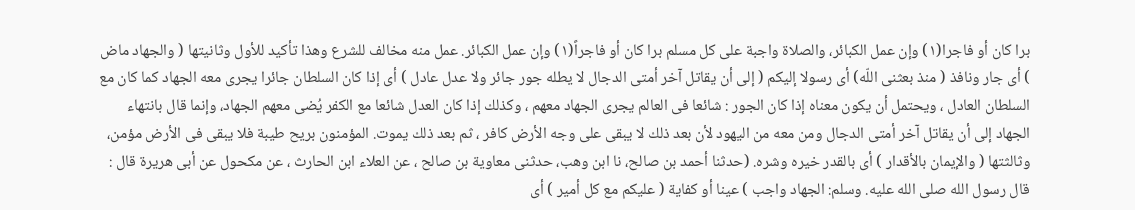برا كان أو فاجرا(١) وإن عمل الكبائر، والصلاة واجبة على كل مسلم برا كان أو فاجراً(١) وإن عمل الكبائر. عمل منه مخالف للشرع وهذا تأكيد للأول وثانيتها ( والجهاد ماض ) أى جار ونافذ ( منذ بعثنى اللّه) أى رسولا إليكم ( إلى أن يقاتل آخر أمتى الدجال لا یطله جور جائر ولا عدل عادل ) أی إذا كان السلطان جائرا یجری معه الجهاد كما كان مع السلطان العادل ، ويحتمل أن يكون معناه إذا كان الجور : شائعا فى العالم يجرى الجهاد معهم ، وكذلك إذا كان العدل شائعا مع الكفر يُضى معهم الجهاد، وإنما قال بانتهاء الجهاد إلى أن يقاتل آخر أمتى الدجال ومن معه من اليهود لأن بعد ذلك لا يبقى على وجه الأرض كافر ، ثم بعد ذلك يموت. المؤمنون بريح طيبة فلا يبقى فى الأرض مؤمن، وثالثتها ( والإيمان بالأقدار ) أى بالقدر خيره وشره. (حدثنا أحمد بن صالح، نا ابن وهب، حدثنى معاوية بن صالح ، عن العلاء ابن الحارث ، عن مكحول عن أبى هريرة قال : قال رسول الله صلى الله عليه. وسلم: الجهاد واجب ) عينا أو كفاية ( عليكم مع كل أمير ) أى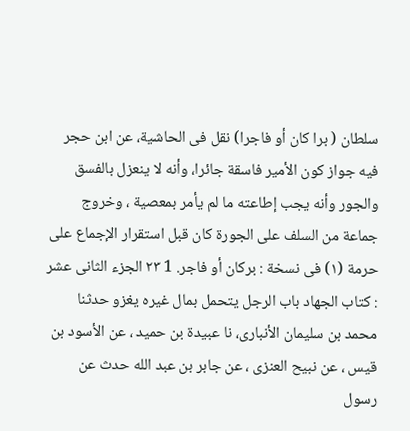سلطان ( برا كان أو فاجرا) نقل فى الحاشية، عن ابن حجر فيه جواز كون الأمير فاسقة جائرا، وأنه لا ينعزل بالفسق والجور وأنه يجب إطاعته ما لم يأمر بمعصية ، وخروج جماعة من السلف على الجورة كان قبل استقرار الإجماع على حرمة (١) فى نسخة : بركان أو فاجر. 1 ٢٣ الجزء الثانى عشر : كتاب الجهاد باب الرجل يتحمل بمال غيره يغزو حدثنا محمد بن سليمان الأنبارى، نا عبيدة بن حميد ، عن الأسود بن قيس ، عن نبيح العنزى ، عن جابر بن عبد الله حدث عن رسول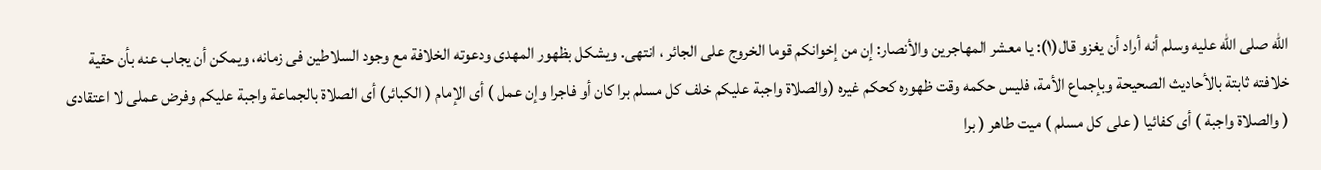الله صلى الله عليه وسلم أنه أراد أن يغزو قال(١): يا معشر المهاجرين والأنصار: إن من إخوانكم قوما الخروج على الجائر ، انتهى. ويشكل بظهور المهدى ودعوته الخلافة مع وجود السلاطين فى زمانه، ويمكن أن يجاب عنه بأن حقية خلافته ثابتة بالأحاديث الصحيحة وبإجماع الأمة، فليس حكمه وقت ظهوره كحكم غيره (والصلاة واجبة عليكم خلف كل مسلم برا كان أو فاجرا وإن عمل ) أى الإمام ( الكبائر) أى الصلاة بالجماعة واجبة عليكم وفرض عملى لا اعتقادى ( والصلاة واجبة ) أى كفائيا ( على كل مسلم ) ميت طاهر ( برا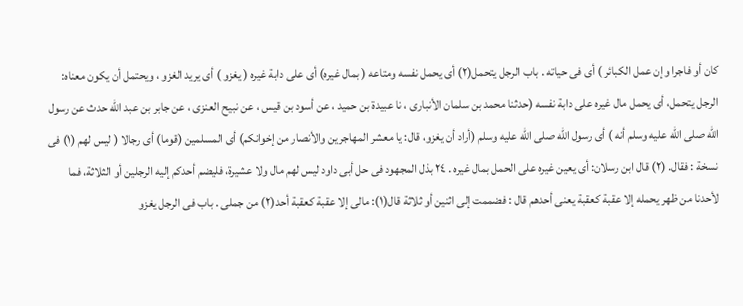كان أو فاجرا وإن عمل الكبائر ) أی فی حياته . باب الرجل يتحمل(٢) أى يحمل نفسه ومتاعه ( بمال غيره) أى على دابة غيره ( يغزو ) أى يريد الغزو ، ويحتمل أن يكون معناه: الرجل يتحمل، أى يحمل مال غيره على دابة نفسه (حدثنا محمد بن سلمان الأنبارى ، نا عبيدة بن حميد ، عن أسود بن قيس ، عن نبيح العنزى ، عن جابر بن عبد الله حدث عن رسول الله صلى الله عليه وسلم أنه ) أى رسول الله صلى الله عليه وسلم (أراد أن يغزو، قال: يا معشر المهاجرين والأنصار من إخوانكم) أى المسلمين (قوما) أى رجالا ( ليس لهم (١) فى نسخة : فقال. (٢) قال ابن رسلان: أى يعين غيره على الحمل بمال غيره . ٢٤ بذل المجهود فی حل أبى داود ليس لهم مال ولا عشيرة، فليضم أحدكم إليه الرجلين أو الثلاثة، فما لأحدنا من ظهر يحمله إلا عقبة كعقبة يعنى أحدهم قال : فضممت إلى اثنين أو ثلاثة قال(١): مالى إلا عقبة كعقبة أحد(٢) من جملى . باب فى الرجل يغزو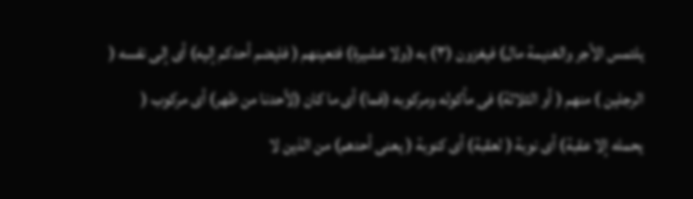يلتمس الأجر والغنيمة مال) فيغزون (٣) به (ولا عشيرة) فتعينهم ( فليضم أحدكم إليه) أى إلى نفسه ( الرجلين ) منهم ( أو الثلاثة) فى مأكوله ومركوبه (فما) أى ما كان (لأحدنا من ظهر) أى مركوب ( يحمله إلا عقبة) أى نوبة ( لعقبة) أى كنوبة ( يعنى أحدهم) من الذين لا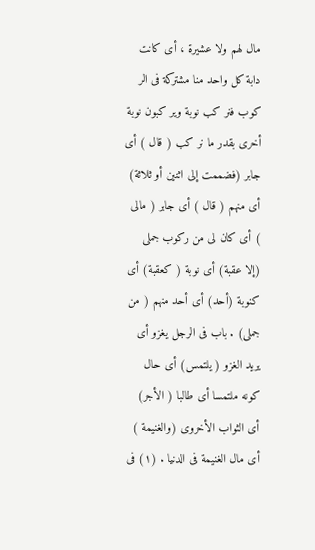مال لهم ولا عشيرة ، أى كانت دابة كل واحد منا مشتركة فی الر کوب فنر کب نوبة ویر کبون نوبة أخری بقدر ما نر کب ( قال ) أی جابر (فضممت إلى اثنين أو ثلاثة) أى منهم ( قال ) أى جابر ( مالى ) أى كان لى من ركوب جملى (إلا عقبة) أى نوبة ( كعقبة) أى كنوبة (أحد) أى أحد منهم ( من جملى) . باب فی الرجل یغزو أى يريد الغزو ( يلتمس) أى حال كونه ملتمسا أى طالبا ( الأجر) أى الثواب الأخروى (والغنيمة ) أى مال الغنيمة فى الدنيا . (١) فى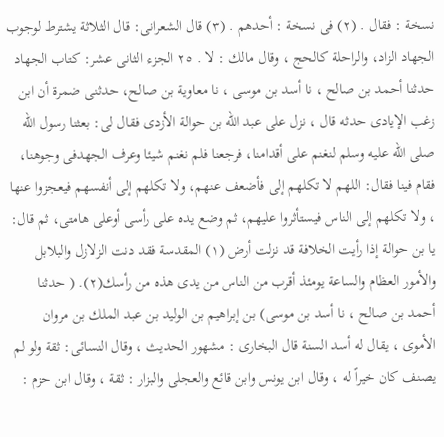نسخة : فقال . (٢) فى نسخة : أحدهم . (٣) قال الشعرانى: قال الثلاثة يشترط لوجوب الجهاد الزاد، والراحلة كالحج ، وقال مالك : لا . ٢٥ الجزء الثانى عشر: كتاب الجهاد حدثنا أحمد بن صالح ، نا أسد بن موسى ، نا معاوية بن صالح، حدثنى ضمرة أن ابن زغب الإیادی حدثه قال ، نزل على عبد الله بن حوالة الأزدى فقال لى: بعثنا رسول الله صلى الله عليه وسلم لنغنم على أقدامنا، فرجعنا فلم نغنم شيئا وعرف الجهدفى وجوهنا، فقام فينا فقال: اللهم لا تكلهم إلى فأضعف عنهم، ولا تكلهم إلى أنفسهم فيعجزوا عنها ، ولا تكلهم إلى الناس فيستأثروا عليهم، ثم وضع يده على رأسى أوعلى هامتى، ثم قال: يا بن حوالة إذا رأيت الخلافة قد نزلت أرض (١) المقدسة فقد دنت الزلازل والبلابل والأمور العظام والساعة يومئذ أقرب من الناس من يدى هذه من رأسك(٢). ( حدثنا أحمد بن صالح ، نا أسد بن موسى) بن إبراهيم بن الوليد بن عبد الملك بن مروان الأموى ، يقال له أسد السنة قال البخارى : مشهور الحديث ، وقال النسائى: ثقة ولو لم يصنف كان خيراً له ، وقال ابن يونس وابن قائع والعجلى والبزار : ثقة ، وقال ابن حزم :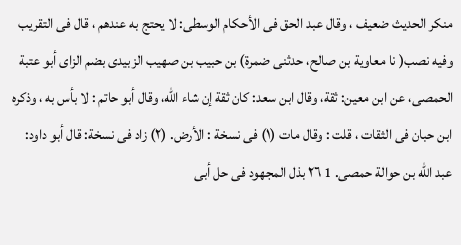منكر الحديث ضعيف ، وقال عبد الحق فى الأحكام الوسطى: لا يحتج به عندهم ، قال فى التقريب وفيه نصب( نا معاوية بن صالح، حدثنى ضمرة) بن حبيب بن صهيب الزبيدى بضم الزاى أبو عتبة الحمصى، عن ابن معين: ثقة، وقال ابن سعد: كان ثقة إن شاء الله، وقال أبو حاتم : لا بأس به ، وذكره ابن حبان فى الثقات ، قلت : وقال مات (١) فى نسخة : الأرض. (٢) زاد فى نسخة: قال أبو داود: عبد الله بن حوالة حمصى. 1 ٢٦ بذل المجهود فى حل أبى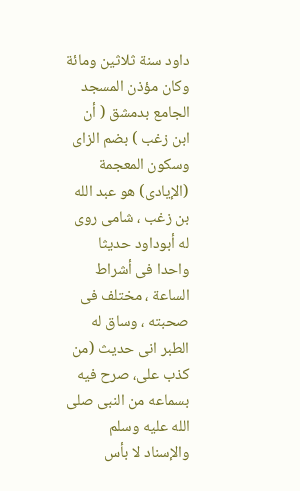داود سنة ثلاثين ومائة وكان مؤذن المسجد الجامع بدمشق ( أن ابن زغب ) بضم الزاى وسكون المعجمة (الإيادى) هو عبد الله بن زغب ، شامی روى له أبوداود حديثا واحدا فى أشراط الساعة ، مختلف فى صحبته ، وساق له الطبر انى حديث (من كذب على، صرح فيه بسماعه من النبى صلى الله عليه وسلم والإسناد لا بأس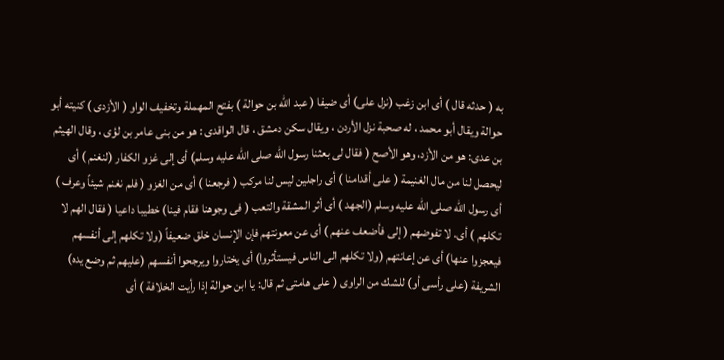به ( حدثه قال ) أى ابن زغب (نزل على) أى ضيفا ( عبد الله بن حوالة ) بفتح المهملة وتخفيف الواو ( الأزدى ) كنيته أبو حوالة ويقال أبو محمد ، له صحبة نزل الأردن ، ويقال سكن دمشق ، قال الواقدى : هو من بنى عامر بن لؤى ، وقال الهيثم بن عدى: هو من الأزد، وهو الأصح ( فقال لى بعثنا رسول الله صلى الله عليه وسلم) أى إلى غزو الكفار (لنغنم ) أى ليحصل لنا من مال الغنيمة ( على أقدامنا ) أى راجلين ليس لنا مركب ( فرجعنا ) أى من الغزو ( فلم نغنم شيئاً وعرف ) أى رسول الله صلى الله عليه وسلم (الجهد ) أى أثر المشقة والتعب ( فى وجوهنا فقام فينا) خطيبا داعيا ( فقال الهم لا تكلهم ) أى. لا تفوضهم ( إلى فأضعف عنهم ) أى عن معونتهم فإن الإنسان خلق ضعيفاً (ولا تكلهم إلى أنفسهم فيعجزوا عنها) أى عن إعانتهم (ولا تكلهم الى الناس فيستأثروا) أى يختاروا ويرجحوا أنفسهم (عليهم ثم وضع يده) الشريفة (على رأسى أو) للشك من الراوى ( على هامتى ثم قال: يا ابن حوالة إذا رأيت الخلافة ) أى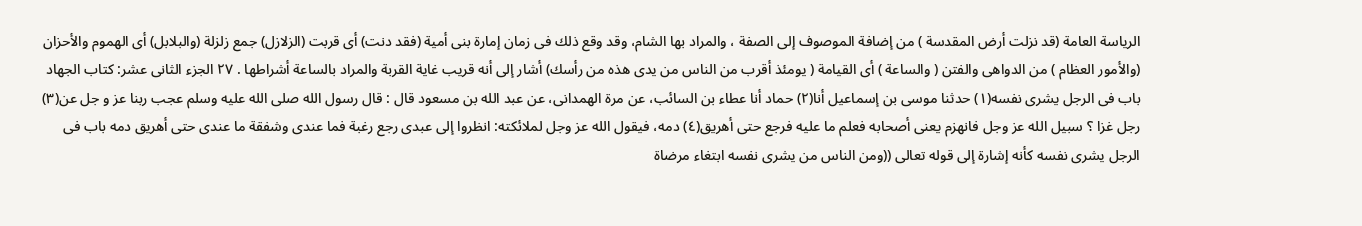الرياسة العامة (قد نزلت أرض المقدسة ) من إضافة الموصوف إلى الصفة ، والمراد بها الشام، وقد وقع ذلك فى زمان إمارة بنى أمية (فقد دنت) أى قربت (الزلازل) جمع زلزلة (والبلابل) أى الهموم والأحزان (والأمور العظام ) من الدواهى والفتن ( والساعة ) أى القيامة ( يومئذ أقرب من الناس من يدى هذه من رأسك) أشار إلى أنه قريب غاية القربة والمراد بالساعة أشراطها . ٢٧ الجزء الثانى عشر: كتاب الجهاد باب فى الرجل يشری نفسه(١) حدثنا موسى بن إسماعيل أنا(٢) حماد أنا عطاء بن السائب، عن مرة الهمدانى، عن عبد الله بن مسعود قال : قال رسول الله صلى الله عليه وسلم عجب ربنا عز و جل عن(٣) رجل غزا ؟ سبيل الله عز وجل فانهزم يعنى أصحابه فعلم ما عليه فرجع حتى أهريق(٤) دمه، فيقول الله عز وجل لملائكته: انظروا إلى عبدى رجع رغبة فما عندى وشفقة ما عندى حتى أهريق دمه باب فى الرجل يشرى نفسه كأنه إشارة إلى قوله تعالى ((ومن الناس من يشرى نفسه ابتغاء مرضاة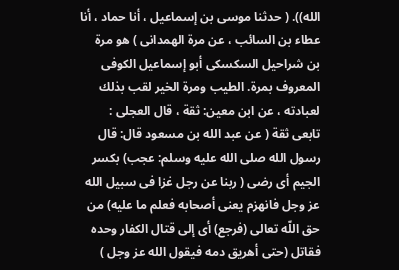الله)). ( حدثنا موسى بن إسماعيل ، أنا حماد ، أنا عطاء بن السائب ، عن مرة الهمدانى ) هو مرة بن شراحيل السكسكى أبو إسماعيل الكوفى المعروف بمرة. الطيب ومرة الخير لقب بذلك لعبادته ، عن ابن معين: ثقة ، قال العجلى : تابعى ثقة ( عن عبد الله بن مسعود قال: قال رسول الله صلى الله عليه وسلم: عجب) بكسر الجيم أى رضى ( ربنا عن رجل غزا فى سبيل الله عز وجل فانهزم يعنى أصحابه فعلم ما عليه) من حق اللّه تعالى (فرجع) أى إلى قتال الكفار وحده فقاتل (حتى أهريق دمه فيقول الله عز وجل )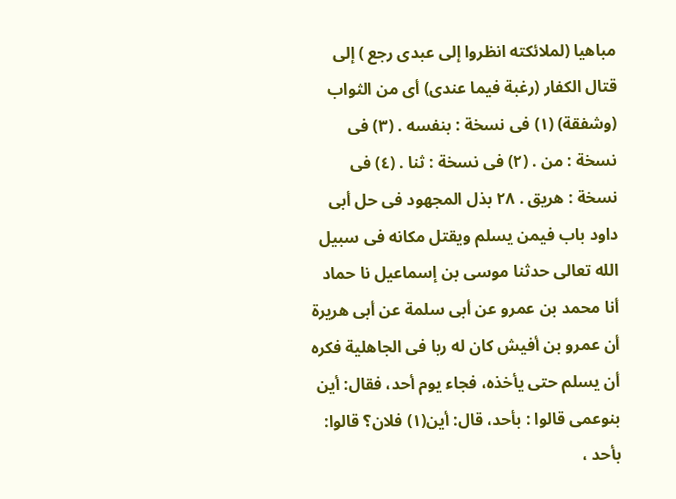مباهيا (لملائكته انظروا إلى عبدى رجع ) إلى قتال الكفار (رغبة فيما عندى) أى من الثواب (وشفقة) (١) فى نسخة : بنفسه . (٣) فى نسخة : من . (٢) فى نسخة : ثنا . (٤) فى نسخة : هريق . ٢٨ بذل المجهود فی حل أبى داود باب فيمن يسلم ويقتل مكانه فى سبيل الله تعالى حدثنا موسى بن إسماعيل نا حماد أنا محمد بن عمرو عن أبى سلمة عن أبى هريرة أن عمرو بن أفيش كان له ربا فى الجاهلية فكره أن يسلم حتى يأخذه، فجاء يوم أحد، فقال: أين بنوعمى قالوا : بأحد، قال: أين(١) فلان؟ قالوا: بأحد ،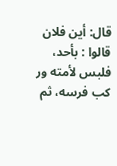قال: أين فلان قالوا : بأحد، فلبس لأمته ور کب فرسه، ثم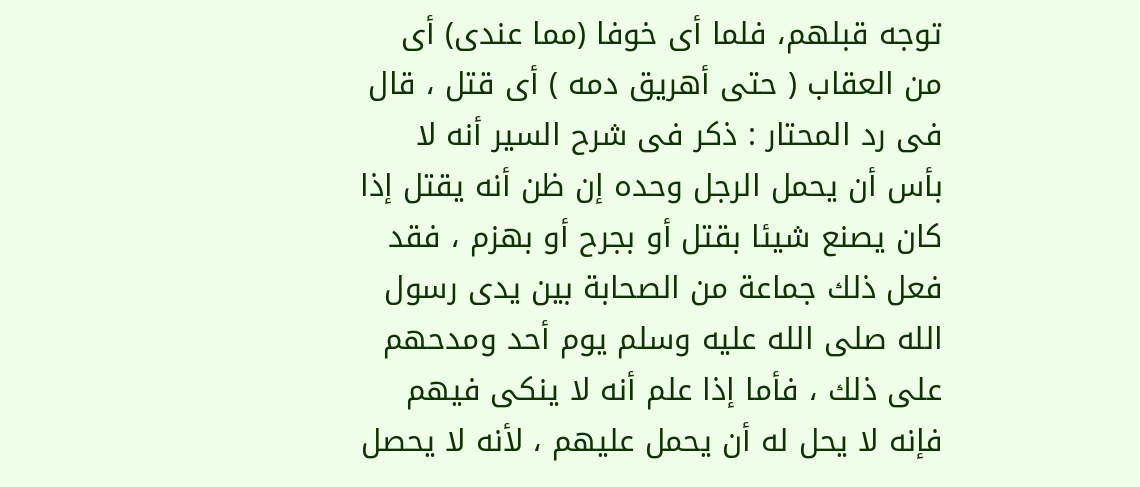توجه قبلهم، فلما أى خوفا (مما عندى) أى من العقاب ( حتى أهريق دمه ) أى قتل ، قال فى رد المحتار : ذكر فى شرح السير أنه لا بأس أن يحمل الرجل وحده إن ظن أنه يقتل إذا كان يصنع شيئا بقتل أو بجرح أو بهزم ، فقد فعل ذلك جماعة من الصحابة بين يدى رسول الله صلى الله عليه وسلم يوم أحد ومدحهم على ذلك ، فأما إذا علم أنه لا ينكى فيهم فإنه لا يحل له أن يحمل عليهم ، لأنه لا يحصل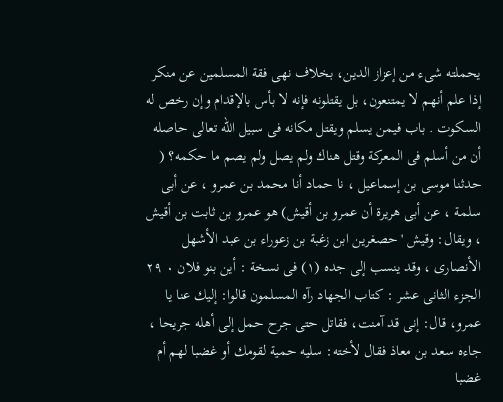يحملته شىء من إعزاز الدين، بخلاف نهى فقة المسلمين عن منكر إذا علم أنهم لا يمتنعون، بل يقتلونه فإنه لا بأس بالإقدام وإن رخص له السكوت . باب فيمن يسلم ويقتل مكانه فى سبيل الله تعالى حاصله أن من أسلم فى المعركة وقتل هناك ولم يصل ولم يصم ما حكمه؟ ( حدثنا موسى بن إسماعيل ، نا حماد أنا محمد بن عمرو ، عن أبى سلمة ، عن أبى هريرة أن عمرو بن أقيش) هو عمرو بن ثابت بن أقيش ، ويقال: وقيش ' حصغرين ابن زغبة بن زعوراء بن عبد الأشهل الأنصارى ، وقد ينسب إلى جده (١) فى نسخة : أين بنو فلان ٠ ٢٩ الجزء الثانى عشر : كتاب الجهاد رآه المسلمون قالوا: إليك عنا يا عمرو، قال: إنى قد آمنت، فقاتل حتى جرح حمل إلى أهله جريحا ، جاءه سعد بن معاذ فقال لأخته: سليه حمية لقومك أو غضبا لهم أم غضبا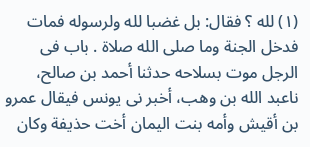(١) لله ؟ فقال: بل غضبا لله ولرسوله فمات فدخل الجنة وما صلى الله صلاة . باب فی الرجل موت بسلاحه حدثنا أحمد بن صالح، ناعبد الله بن وهب، أخبر نى يونس فيقال عمرو بن أقيش وأمه بنت اليمان أخت حذيفة وكان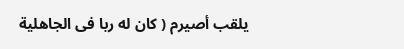يلقب أصیرم ( كان له ربا فى الجاهلية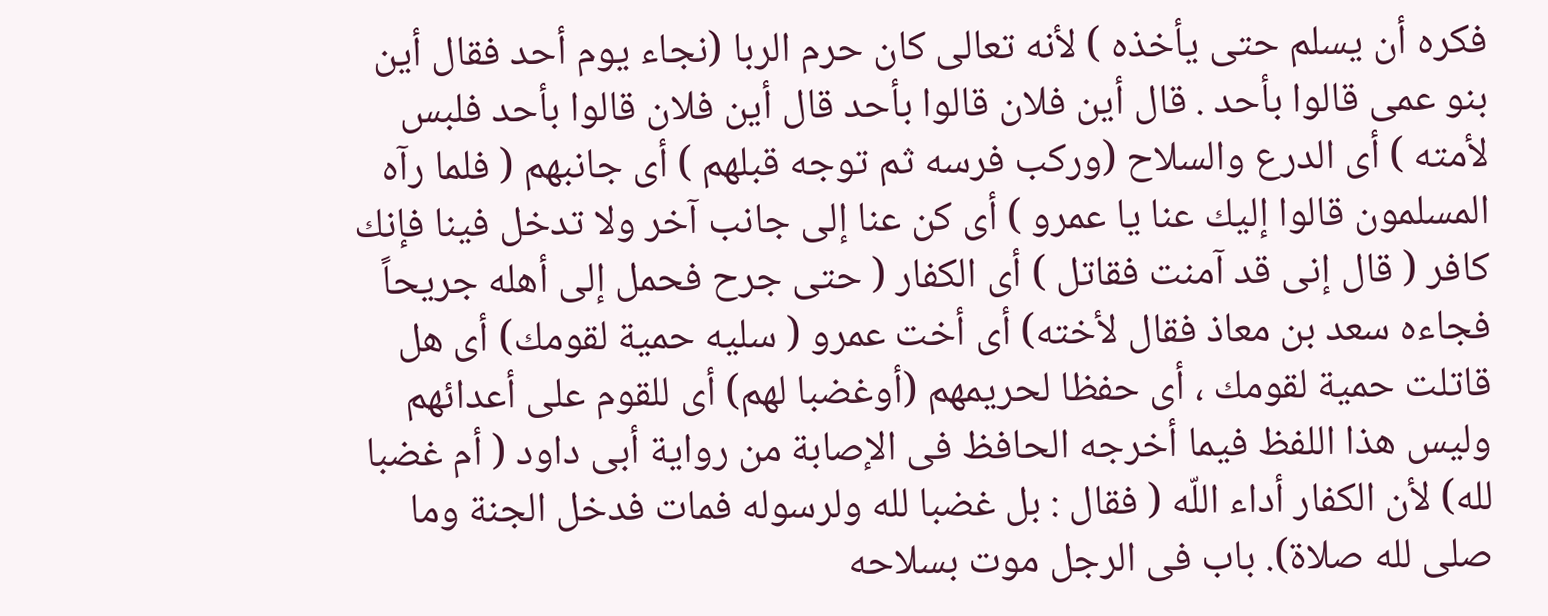فكره أن يسلم حتى يأخذه ) لأنه تعالى كان حرم الربا (نجاء يوم أحد فقال أين بنو عمى قالوا بأحد . قال أين فلان قالوا بأحد قال أين فلان قالوا بأحد فلبس لأمته ) أى الدرع والسلاح (وركب فرسه ثم توجه قبلهم ) أى جانبهم ( فلما رآه المسلمون قالوا إليك عنا يا عمرو ) أى كن عنا إلى جانب آخر ولا تدخل فينا فإنك كافر ( قال إنى قد آمنت فقاتل ) أى الكفار ( حتى جرح فحمل إلى أهله جريحاً فجاءه سعد بن معاذ فقال لأخته) أى أخت عمرو ( سليه حمية لقومك) أى هل قاتلت حمية لقومك ، أى حفظا لحريمهم (أوغضبا لهم) أى للقوم على أعدائهم وليس هذا اللفظ فيما أخرجه الحافظ فى الإصابة من رواية أبى داود ( أم غضبا لله) لأن الكفار أداء اللّه ( فقال : بل غضبا لله ولرسوله فمات فدخل الجنة وما صلى لله صلاة). باب فی الرجل موت بسلاحه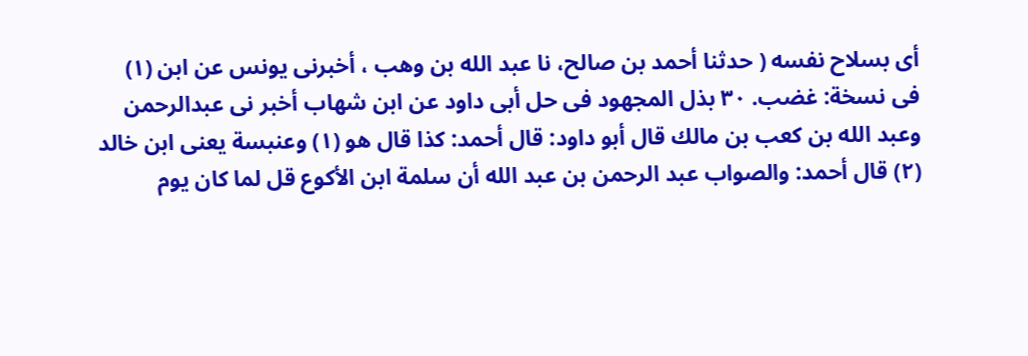أى بسلاح نفسه ( حدثنا أحمد بن صالح، نا عبد الله بن وهب ، أخبرنى يونس عن ابن (١) فى نسخة: غضب. ٣٠ بذل المجهود فى حل أبى داود عن ابن شهاب أخبر نى عبدالرحمن وعبد الله بن كعب بن مالك قال أبو داود: قال أحمد: كذا قال هو (١) وعنبسة يعنى ابن خالد (٢) قال أحمد: والصواب عبد الرحمن بن عبد الله أن سلمة ابن الأكوع قل لما كان يوم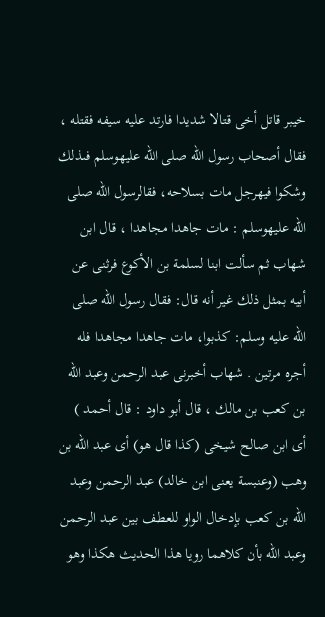خيبر قاتل أخى قتالا شديدا فارتد عليه سيفه فقتله ، فقال أصحاب رسول الله صلى الله علیهوسلم فىذلك وشكوا فیهرجل مات بسلاحه، فقالرسول الله صلى الله عليهوسلم : مات جاهدا مجاهدا ، قال ابن شهاب ثم سألت ابنا لسلمة بن الأكوع فرثنى عن أبيه بمثل ذلك غير أنه قال: فقال رسول الله صلى الله عليه وسلم: كذبوا، مات جاهدا مجاهدا فله أجره مرتين . شهاب أخبرنى عبد الرحمن وعبد الله بن كعب بن مالك ، قال أبو داود : قال أحمد ) أى ابن صالح شيخى (كذا قال هو) أى عبد الله بن وهب (وعنبسة يعنى ابن خالد) عبد الرحمن وعبد الله بن كعب بإدخال الواو للعطف بين عبد الرحمن وعبد الله بأن كلاهما رويا هذا الحديث هكذا وهو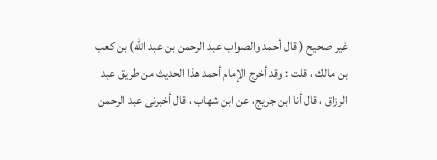غير صحيح ( قال أحمد والصواب عبد الرحمن بن عبد اللّه) بن كعب بن مالك ، قلت : وقد أخرج الإمام أحمد هذا الحديث من طريق عبد الرزاق ، قال أنا ابن جريج، عن ابن شهاب ، قال أخبرنى عبد الرحمن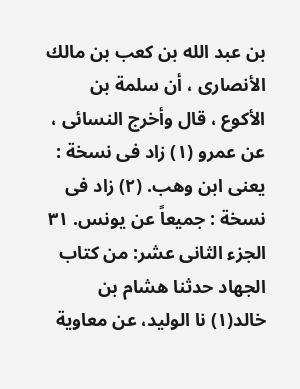بن عبد الله بن كعب بن مالك الأنصارى ، أن سلمة بن الأكوع ، قال وأخرج النسائى ، عن عمرو (١) زاد فى نسخة : يعنى ابن وهب. (٢) زاد فى نسخة : جميعاً عن يونس. ٣١ الجزء الثانى عشر: من كتاب الجهاد حدثنا هشام بن خالد(١) نا الوليد، عن معاوية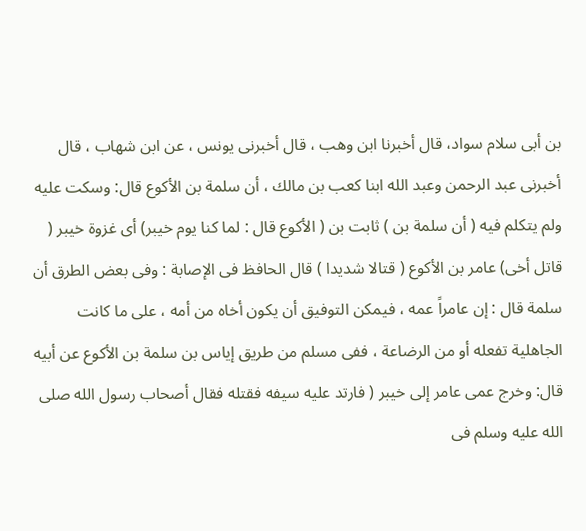بن أبى سلام سواد، قال أخبرنا ابن وهب ، قال أخبرنى يونس ، عن ابن شهاب ، قال أخبرنى عبد الرحمن وعبد الله ابنا كعب بن مالك ، أن سلمة بن الأكوع قال: وسكت عليه ولم يتكلم فيه ( أن سلمة بن ) ثابت بن ( الأكوع قال : لما كنا يوم خيبر) أى غزوة خيبر ( قاتل أخى) عامر بن الأكوع ( قتالا شديدا ) قال الحافظ فى الإصابة : وفى بعض الطرق أن سلمة قال : إن عامراً عمه ، فيمكن التوفيق أن يكون أخاه من أمه ، على ما كانت الجاهلية تفعله أو من الرضاعة ، ففى مسلم من طريق إياس بن سلمة بن الأكوع عن أبيه قال: وخرج عمى عامر إلى خيبر ( فارتد عليه سيفه فقتله فقال أصحاب رسول الله صلى الله عليه وسلم فى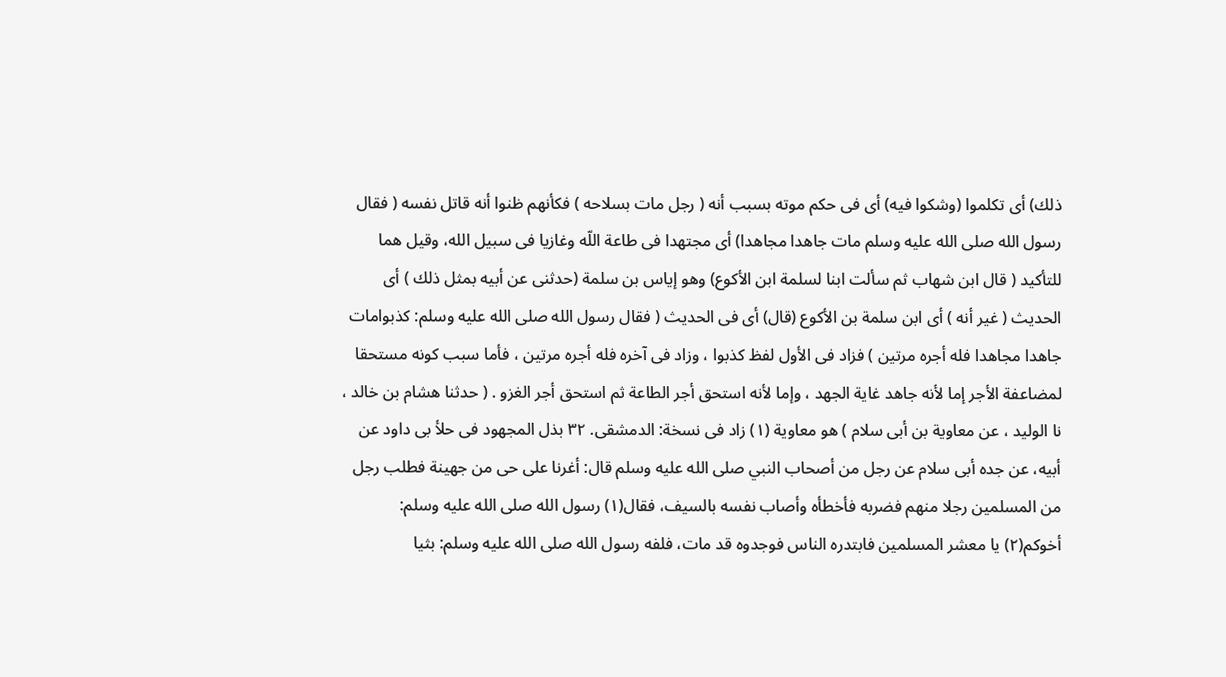ذلك) أى تكلموا (وشكوا فيه) أى فى حكم موته بسبب أنه ( رجل مات بسلاحه ) فكأنهم ظنوا أنه قاتل نفسه ( فقال رسول الله صلى الله عليه وسلم مات جاهدا مجاهدا) أى مجتهدا فى طاعة اللّه وغازيا فى سبيل الله، وقيل هما للتأكيد ( قال ابن شهاب ثم سألت ابنا لسلمة ابن الأكوع) وهو إياس بن سلمة (حدثنى عن أبيه بمثل ذلك ) أى الحديث ( غير أنه ) أى ابن سلمة بن الأكوع (قال) أى فى الحديث ( فقال رسول الله صلى الله عليه وسلم: كذبوامات جاهدا مجاهدا فله أجره مرتين ) فزاد فى الأول لفظ كذبوا ، وزاد فى آخره فله أجره مرتين ، فأما سبب كونه مستحقا لمضاعفة الأجر إما لأنه جاهد غاية الجهد ، وإما لأنه استحق أجر الطاعة ثم استحق أجر الغزو . ( حدثنا هشام بن خالد ، نا الوليد ، عن معاوية بن أبى سلام ) هو معاوية (١) زاد فى نسخة: الدمشقى. ٣٢ بذل المجهود فی حلأ بى داود عن أبيه، عن جده أبى سلام عن رجل من أصحاب النبي صلى الله عليه وسلم قال: أغرنا على حى من جهينة فطلب رجل من المسلمين رجلا منهم فضربه فأخطأه وأصاب نفسه بالسيف، فقال(١) رسول الله صلى الله عليه وسلم: أخوكم(٢) يا معشر المسلمين فابتدره الناس فوجدوه قد مات، فلفه رسول الله صلى الله عليه وسلم: بثيا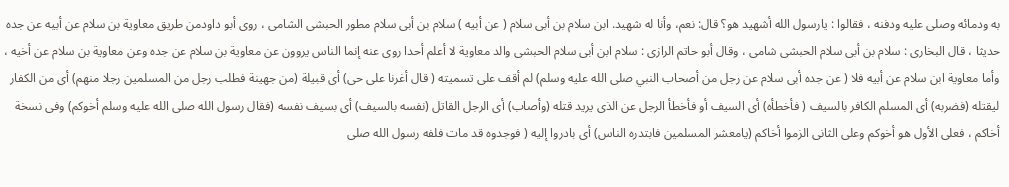به ودمائه وصلى عليه ودفنه ، فقالوا : يارسول الله أشهيد هو؟ قال: نعم، وأنا له شهيد. ابن سلام بن أبى سلام ( عن أبيه ) سلام بن أبى سلام مطور الحبشى الشامى ، روى أبو داودمن طريق معاوية بن سلام عن أبيه عن جده حديثا ، قال البخارى : سلام بن أبى سلام الحبشى شامى ، وقال أبو حاتم الرازى : سلام ابن أبى سلام الحبشى والد معاوية لا أعلم أحدا روى عنه إنما الناس يروون عن معاوية بن سلام عن جده وعن معاوية بن سلام عن أخيه ، وأما معاوية ابن سلام عن أبيه فلا ( عن جده أبى سلام عن رجل من أصحاب النبي صلى الله عليه وسلم) لم أقف على تسميته ( قال أغرنا على حى) أى قبيلة (من جهينة فطلب رجل من المسلمين رجلا منهم) أى من الكفار ليقتله (فضربه) أى المسلم الكافر بالسيف ( فأخطأه) أى السيف أو فأخطأ الرجل عن الذى يريد قتله (وأصاب) أى الرجل القاتل (نفسه بالسيف) أى بسيف نفسه (فقال رسول الله صلى الله عليه وسلم أخوكم) وفى نسخة أخاكم ، فعلى الأول هو أخوكم وعلى الثانى الزموا أخاكم (يامعشر المسلمين فابتدره الناس) أى بادروا إليه ( فوجدوه قد مات فلفه رسول الله صلى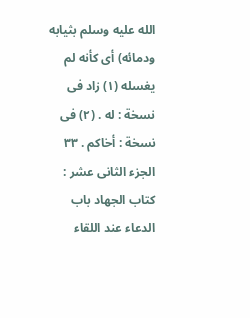الله عليه وسلم بثيابه ودمائه) أى كأنه لم يغسله (١) زاد فى نسخة : له . (٢) فى نسخة : أخاكم . ٣٣ الجزء الثانى عشر : كتاب الجهاد باب الدعاء عند اللقاء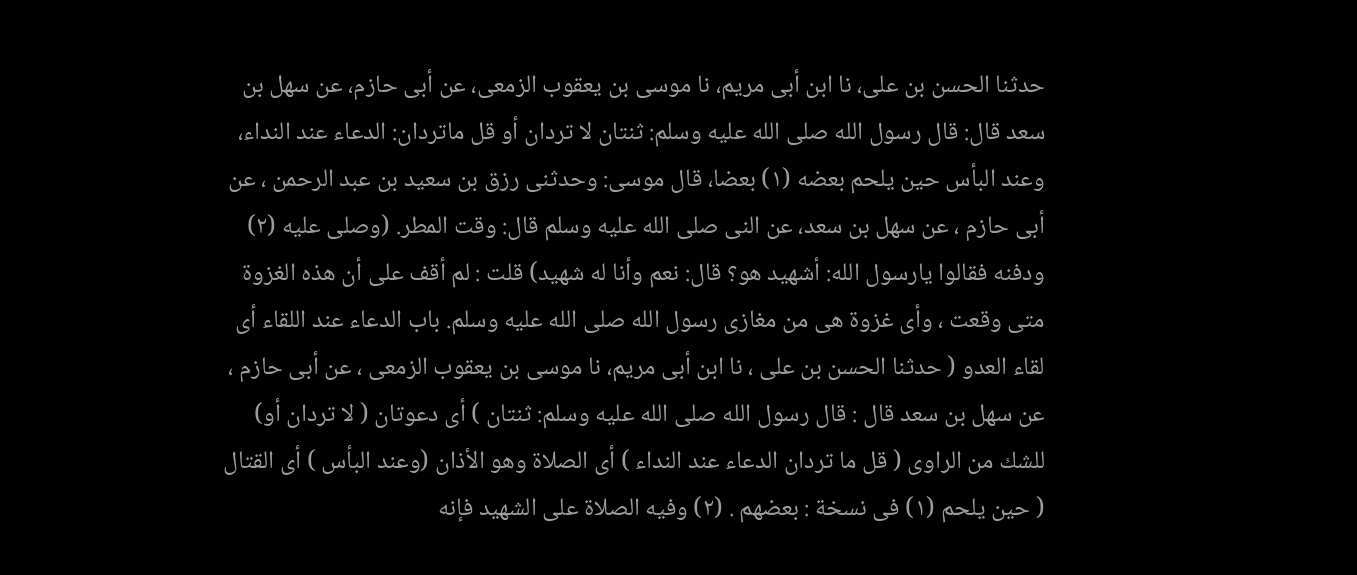حدثنا الحسن بن على، نا ابن أبى مريم، نا موسى بن يعقوب الزمعى، عن أبى حازم، عن سهل بن سعد قال: قال رسول الله صلى الله عليه وسلم: ثنتان لا تردان أو قل ماتردان: الدعاء عند النداء، وعند البأس حين يلحم بعضه (١) بعضا، قال موسى: وحدثنى رزق بن سعيد بن عبد الرحمن ، عن أبى حازم ، عن سهل بن سعد، عن النى صلى الله عليه وسلم قال: وقت المطر. (وصلى عليه (٢) ودفنه فقالوا يارسول الله: أشهيد هو؟ قال: نعم وأنا له شهيد) قلت : لم أقف على أن هذه الغزوة متى وقعت ، وأى غزوة هى من مغازى رسول الله صلى الله عليه وسلم. باب الدعاء عند اللقاء أى لقاء العدو ( حدثنا الحسن بن على ، نا ابن أبى مريم، نا موسى بن يعقوب الزمعى ، عن أبى حازم ، عن سهل بن سعد قال : قال رسول الله صلى الله عليه وسلم: ثنتان ) أى دعوتان ( لا تردان أو) للشك من الراوى ( قل ما تردان الدعاء عند النداء ) أى الصلاة وهو الأذان (وعند البأس ) أى القتال ( حين يلحم (١) فى نسخة : بعضهم . (٢) وفيه الصلاة على الشهيد فإنه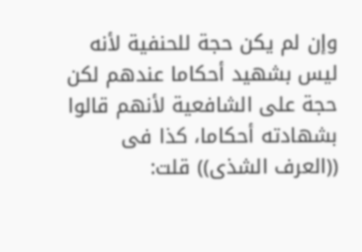وإن لم يكن حجة للحنفية لأنه ليس بشهيد أحكاما عندهم لكن حجة على الشافعية لأنهم قالوا بشهادته أحكاما، كذا فى ((العرف الشذى)) قلت: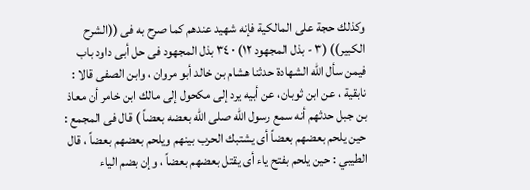وكذلك حجة على المالكية فإنه شهيد عندهم كما صرح به فى ((الشرح الكبير)) (٣ - بذل المجهود ١٢) ٠ ٣٤ بذل المجهود فى حل أبى داود باب فيمن سأل الله الشهادة حدثنا هشام بن خالد أبو مروان ، وابن الصفى قالا : نابقية ، عن ابن ثوبان، عن أبيه يرد إلى مكحول إلى مالك ابن خامر أن معاذ بن جبل حدثهم أنه سمع رسول الله صلى الله بعضه بعضاً ) قال فى المجمع : حين يلحم بعضهم بعضاً أى يشتبك الحرب بينهم ويلحم بعضهم بعضاً ، قال الطيبي : حين يلحم بفتح ياء أى يقتل بعضهم بعضاً ، وإن بضم الياء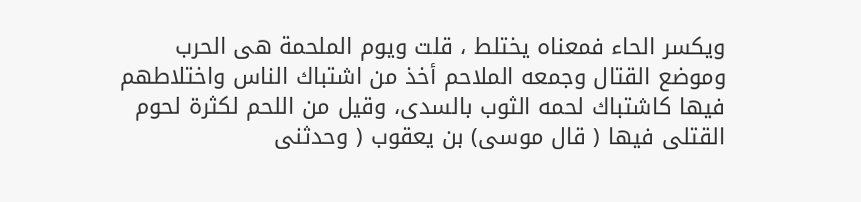ويكسر الحاء فمعناه يختلط ، قلت ويوم الملحمة هى الحرب وموضع القتال وجمعه الملاحم أخذ من اشتباك الناس واختلاطهم فيها كاشتباك لحمه الثوب بالسدى، وقيل من اللحم لكثرة لحوم القتلى فيها ( قال موسى) بن يعقوب ( وحدثنى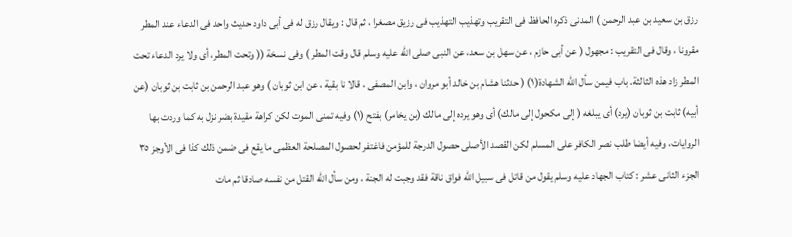رزق بن سعيد بن عبد الرحمن ) المدنى ذكره الحافظ فى التقريب وتهذيب التهذيب فى رزيق مصغرا ، ثم قال : ويقال رزق له فى أبى داود حديث واحد فى الدعاء عند المطر مقرونا ، وقال فى التقريب : مجهول ( عن أبى حازم ، عن سهل بن سعد، عن النبى صلى الله عليه وسلم قال وقت المطر ) وفى نسخة (( وتحت المطر، أى ولا يرد الدعاء تحت المطر زاد هذه الثالثة. باب فيمن سأل الله الشهادة(١) ( حدثنا هشام بن خالد أبو مروان ، وابن المصفى ، قالا نا بقية ، عن ابن ثوبان ) وهو عبد الرحمن بن ثابت بن ثوبان (عن أبيه) ثابت بن ثوبان (يرد) أى يبلغه ( إلى مكحول إلى مالك) أى وهو يرده إلى مالك (بن يخامر) بفتح (١) وفيه تمنى الموت لكن كراهة مقيدة بضر نزل به كما وردت بها الروايات، وفيه أيضا طلب نصر الكافر على المسلم لكن القصد الأصلى حصول الدرجة للمؤمن فاغتفر لحصول المصلحة العظمى ما يقع فى ضمن ذلك كذا فى الأوجز ٣٥ الجزء الثانى عشر : كتاب الجهاد عليه وسلم يقول من قاتل فى سبيل اللّه فواق ناقة فقد وجبت له الجنة ، ومن سأل الله القتل من نفسه صادقا ثم مات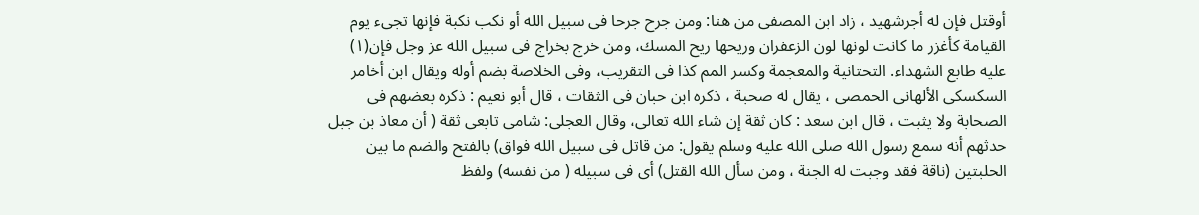أوقتل فإن له أجرشهيد ، زاد ابن المصفى من هنا: ومن جرح جرحا فى سبيل الله أو نكب نكبة فإنها تجىء يوم القيامة كأغزر ما كانت لونها لون الزعفران وريحها ريح المسك، ومن خرج بخراج فى سبيل الله عز وجل فإن(١) عليه طابع الشهداء. التحتانية والمعجمة وكسر المم كذا فى التقريب، وفى الخلاصة بضم أوله ويقال ابن أخامر السكسكى الألهانى الحمصى ، يقال له صحبة ، ذكره ابن حبان فى الثقات ، قال أبو نعيم : ذكره بعضهم فى الصحابة ولا يثبت ، قال ابن سعد : كان ثقة إن شاء الله تعالى، وقال العجلى: شامى تابعى ثقة ( أن معاذ بن جبل حدثهم أنه سمع رسول الله صلى الله عليه وسلم يقول: من قاتل فى سبيل الله فواق) بالفتح والضم ما بين الحلبتين (ناقة فقد وجبت له الجنة ، ومن سأل الله القتل) أى فى سبيله ( من نفسه) ولفظ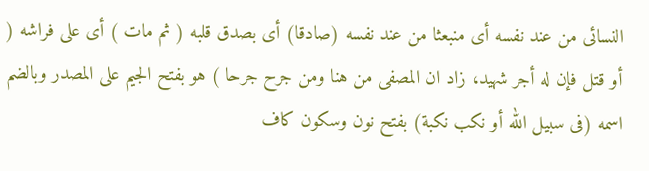النسائى من عند نفسه أى منبعثا من عند نفسه (صادقا) أى بصدق قلبه ( ثم مات ) أى على فراشه ( أو قتل فإن له أجر شهيد، زاد ان المصفى من هنا ومن جرح جرحا ) هو بفتح الجيم على المصدر وبالضم اسمه (فى سبيل الله أو نكب نكبة) بفتح نون وسكون كاف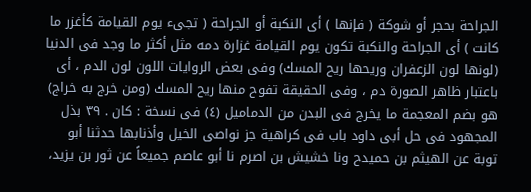الجراحة بحجر أو شوكة ( فإنها ) أى النكبة أو الجراحة ( تجىء يوم القيامة كأغزر ما كانت ) أى الجراحة والنكبة تكون يوم القيامة غزارة دمه مثل أكثر ما وجد فى الدنيا (لونها لون الزعفران وريحها ريح المسك) وفى بعض الروايات اللون لون الدم ، أى باعتبار ظاهر الصورة دم ، وفى الحقيقة تفوح منها ريح المسك (ومن خرج به خراج) هو بضم المعجمة ما يخرج فى البدن من الدماميل (٤) فى نسخة : كان . ٣٩ بذل المجهود فى حل أبى داود باب فى كراهية جز نواصى الخيل وأذنابها حدثنا أبو توبة عن الهيثم بن حميدح ونا خشيش بن اصرم نا أبو عاصم جميعاً عن ثور بن يزيد،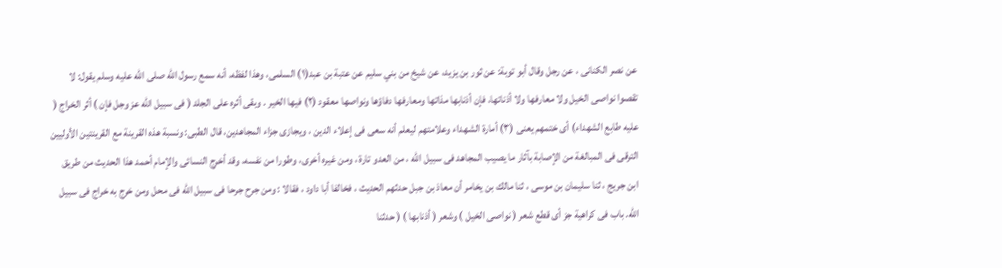عن نصر الكنانى ، عن رجل وقال أبو توبة: عن ثور بن يزيد، عن شيخ من بني سليم عن عتبة بن عبد(١) السلمى، وهذا لفظه، أنه سمع رسول الله صلى الله عليه وسلم يقول: لا تقصوا نواصى الخيل ولا معارفها ولا أذناتها، فإن أذنابها مذاتها ومعارفها دفاؤها ونواصها معقود (٢) فيها الخير . وبقى أثره على الجلد ( فى سبيل الله عز وجل فإن ) أثر الخراج ( عليه طابع الشهداء) أى ختمهم يعنى (٣) أمارة الشهداء وعلامتهم ليعلم أنه سعى فى إعلاء الدين ، ويجازى جزاء المجاهدين، قال الطبى: ونسبة هذه القرينة مع القرينتين الأوليين الترقى فى المبالغة من الإصابة بآثار ما يصيب المجاهد فى سبيل الله ، من العدو تارة ، ومن غيره أخرى، وطورا من نفسه، وقد أخرج النسائى والإمام أحمد هذا الحديث من طريق ابن جريج ، ثنا سليمان بن موسى ، ثنا مالك بن يخامر أن معاذ بن جبل حدثهم الحديث ، فخالفا أبا داود ، فقالا : ومن جرح جرحا فى سبيل الله فى محل ومن خرج به خراج فى سبيل الله. باب فى كراهية جز أى قطع شعر ( نواصى الخيل ) وشعر ( أذنابها ) ( حدثنا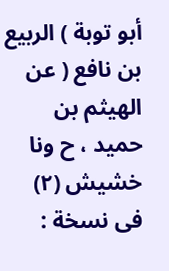أبو توبة ) الربيع بن نافع ( عن الهيثم بن حميد ، ح ونا خشيش (٢) فى نسخة :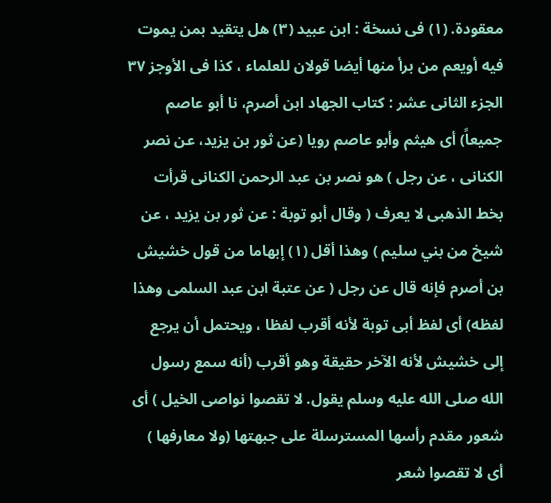معقودة. (١) فى نسخة : ابن عبيد (٣) هل يتقيد بمن يموت فيه أويعم من برأ منها أيضا قولان للعلماء ، كذا فى الأوجز ٣٧ الجزء الثانى عشر : كتاب الجهاد ابن أصرم، نا أبو عاصم جميعاً) أى هيثم وأبو عاصم رويا (عن ثور بن يزيد، عن نصر الكنانى ، عن رجل ) هو نصر بن عبد الرحمن الكنانى قرأت بخط الذهبى لا يعرف ( وقال أبو توبة : عن ثور بن يزيد ، عن شيخ من بني سليم ) وهذا أقل (١) إبهاما من قول خشيش بن أصرم فإنه قال عن رجل ( عن عتبة ابن عبد السلمى وهذا لفظه) أى لفظ أبى توبة لأنه أقرب لفظا ، ويحتمل أن يرجع إلى خشيش لأنه الآخر حقيقة وهو أقرب (أنه سمع رسول الله صلى الله عليه وسلم يقول. لا تقصوا نواصى الخيل ) أى شعور مقدم رأسها المسترسلة على جبهتها (ولا معارفها ) أى لا تقصوا شعر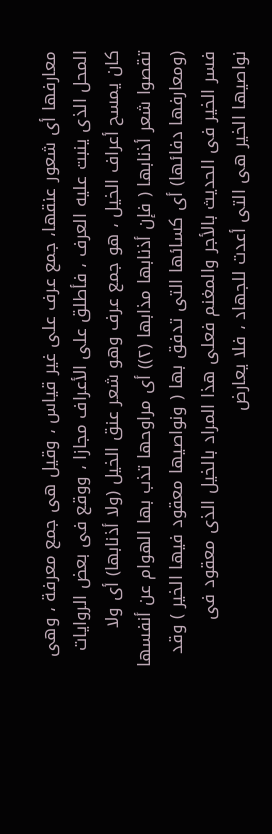معارفها أى شعور عنقها، جمع عرف على غير قياس ، وقيل هى جمع معرفة ، وهى المحل الذى ينبت عليه العرف ، فأطلق على الأعراف مجازا ، ووقع فى بعض الروايات كان يمسح أعراف الخيل ، هو جمع عرف وهو شعر عنق الخيل (ولا أذنابها) أى ولا تقصوا شعر أذنابها ( فإن أذنابها مذابها (٢)) أى مراوحها تذب بها الهوام عن أنفسها (ومعارفها دفائها) أى كسائها التى تدفق بها ( ونواصيها معقود فيها الخير ) وقد فسر الخير فى الحديث بالأجر والمغنم فعلى هذا المراد بالخيل الذى معقود فى نواصيها الخير هى التى أعدت للجهاد ، فلا يعارض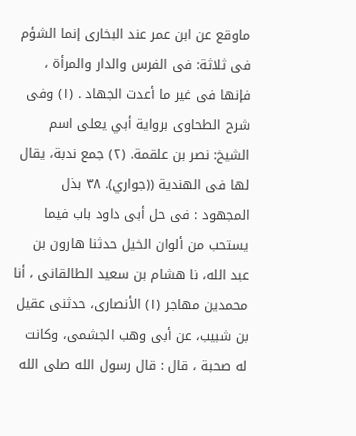ماوقع عن ابن عمر عند البخارى إنما الشؤم فى ثلاثة: فى الفرس والدار والمرأة ، فإنها فى غير ما أعدت الجهاد . (١) وفى شرح الطحاوى برواية أبي يعلى اسم الشيخ: نصر بن علقمة. (٢) جمع ندبة، يقال لها فى الهندية ((جواري). ٣٨ بذل المجهود : فى حل أبى داود باب فيما يستحب من ألوان الخيل حدثنا هارون بن عبد الله، نا هشام بن سعيد الطالقانى ، أنا محمدين مهاجر (١) الأنصارى، حدثنى عقيل بن شبيب، عن أبى وهب الجشمى، وكانت له صحبة ، قال : قال رسول الله صلى الله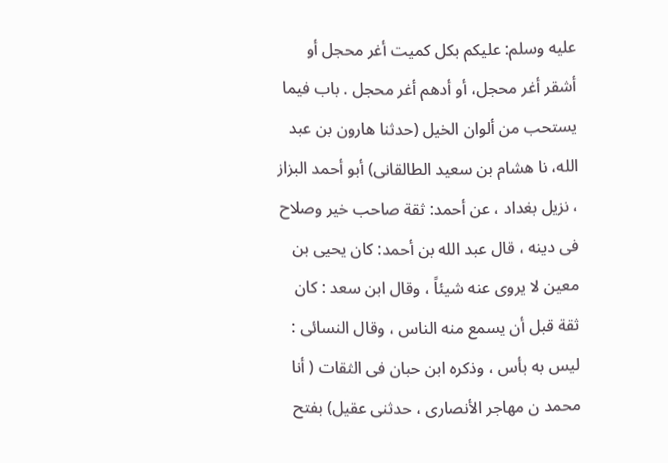عليه وسلم: عليكم بكل كميت أغر محجل أو أشقر أغر محجل، أو أدهم أغر محجل . باب فيما يستحب من ألوان الخيل (حدثنا هارون بن عبد الله، نا هشام بن سعيد الطالقانى) أبو أحمد البزاز ، نزيل بغداد ، عن أحمد: ثقة صاحب خير وصلاح فى دينه ، قال عبد الله بن أحمد: كان يحيى بن معين لا يروى عنه شيئاً ، وقال ابن سعد : كان ثقة قبل أن يسمع منه الناس ، وقال النسائى : ليس به بأس ، وذكره ابن حبان فى الثقات ( أنا محمد ن مهاجر الأنصارى ، حدثنى عقيل) بفتح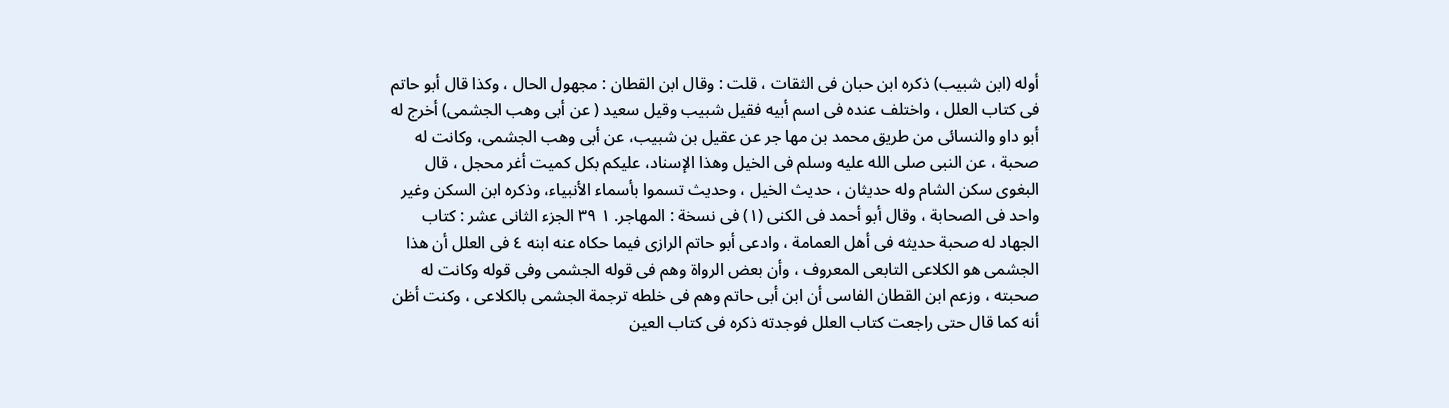أوله (ابن شبيب) ذكره ابن حبان فى الثقات ، قلت : وقال ابن القطان : مجهول الحال ، وكذا قال أبو حاتم فى كتاب العلل ، واختلف عنده فى اسم أبيه فقيل شبيب وقيل سعيد ( عن أبى وهب الجشمى) أخرج له أبو داو والنسائى من طريق محمد بن مها جر عن عقيل بن شبيب، عن أبى وهب الجشمى، وكانت له صحبة ، عن النبى صلى الله عليه وسلم فى الخيل وهذا الإسناد، عليكم بكل كميت أغر محجل ، قال البغوى سكن الشام وله حديثان ، حديث الخيل ، وحديث تسموا بأسماء الأنبياء، وذكره ابن السكن وغير واحد فى الصحابة ، وقال أبو أحمد فى الكنى (١) فى نسخة : المهاجر. ١ ٣٩ الجزء الثانى عشر : كتاب الجهاد له صحبة حديثه فى أهل العمامة ، وادعى أبو حاتم الرازى فيما حكاه عنه ابنه ٤ فى العلل أن هذا الجشمى هو الكلاعى التابعى المعروف ، وأن بعض الرواة وهم فى قوله الجشمى وفى قوله وكانت له صحبته ، وزعم ابن القطان الفاسى أن ابن أبى حاتم وهم فى خلطه ترجمة الجشمى بالكلاعى ، وكنت أظن أنه كما قال حتى راجعت كتاب العلل فوجدته ذكره فى كتاب العين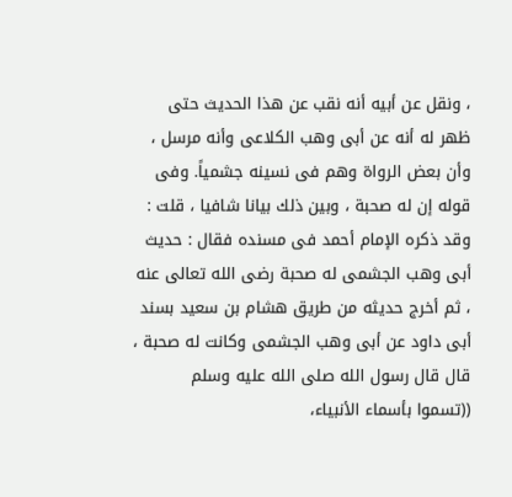، ونقل عن أبيه أنه نقب عن هذا الحديث حتى ظهر له أنه عن أبى وهب الكلاعى وأنه مرسل ، وأن بعض الرواة وهم فى نسينه جشمياً. وفى قوله إن له صحبة ، وبين ذلك بيانا شافيا ، قلت : وقد ذكره الإمام أحمد فى مسنده فقال : حديث أبى وهب الجشمى له صحبة رضى الله تعالى عنه ، ثم أخرج حديثه من طريق هشام بن سعيد بسند أبى داود عن أبى وهب الجشمى وكانت له صحبة ، قال قال رسول الله صلى الله عليه وسلم ((تسموا بأسماء الأنبياء،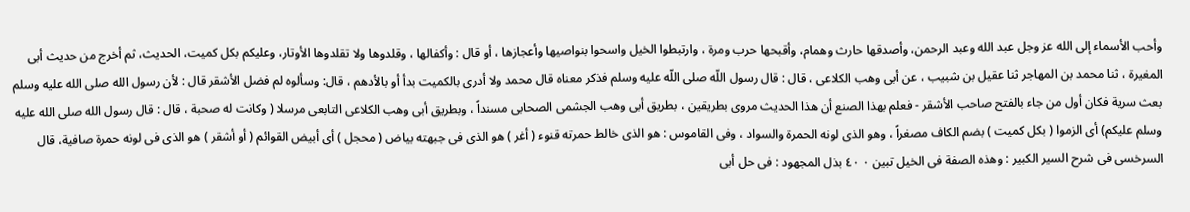وأحب الأسماء إلى الله عز وجل عبد الله وعبد الرحمن، وأصدقها حارث وهمام، وأقبحها حرب ومرة ، وارتبطوا الخيل واسحوا بنواصيها وأعجازها ، أو قال : وأكفالها ، وقلدوها ولا تقلدوها الأوتار، وعليكم بكل كميت، الحديث، ثم أخرج من حديث أبى المغيرة ، ثنا محمد بن المهاجر ثنا عقيل بن شبيب ، عن أبى وهب الكلاعى ، قال : قال رسول اللّه صلى اللّه عليه وسلم فذكر معناه قال محمد ولا أدرى بالكميت بدأ أو بالأدهم ، قال: وسألوه لم فضل الأشقر قال : لأن رسول الله صلى الله عليه وسلم بعث سرية فكان أول من جاء بالفتح صاحب الأشقر - فعلم بهذا الصنع أن هذا الحديث مروى بطريقين ، بطريق أبى وهب الجشمى الصحابى مسنداً ، وبطريق أبى وهب الكلاعى التابعى مرسلا ( وكانت له صحبة ، قال : قال رسول الله صلى الله عليه وسلم عليكم) أى الزموا ( بكل كميت ) بضم الكاف مصغراً ، وهو الذى لونه الحمرة والسواد ، وفى القاموس : هو الذى خالط حمرته قنوء ( أغر ) هو الذى فى جبهته بياض ( محجل ) أى أبيض القوائم ( أو أشقر ) هو الذى فى لونه حمرة صافية، قال السرخسى فى شرح السير الكبير : وهذه الصفة فى الخيل تبين ٠ ٤٠ بذل المجهود : فی حل أبى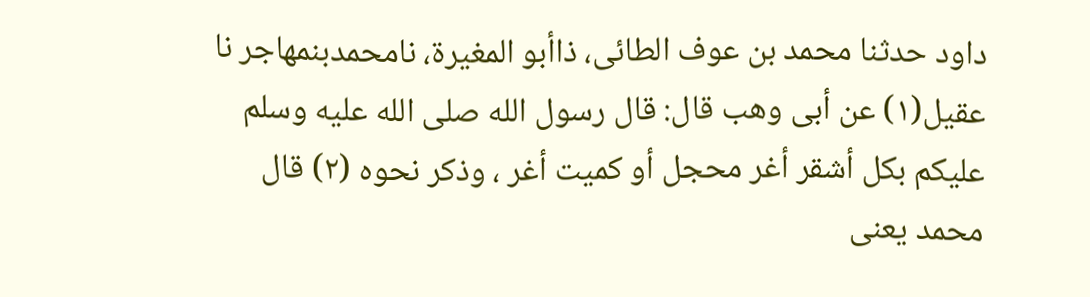داود حدثنا محمد بن عوف الطائى، ذاأبو المغيرة، نامحمدبنمهاجر نا عقيل(١) عن أبى وهب قال: قال رسول الله صلى الله عليه وسلم عليكم بكل أشقر أغر محجل أو كميت أغر ، وذكر نحوه (٢) قال محمد يعنى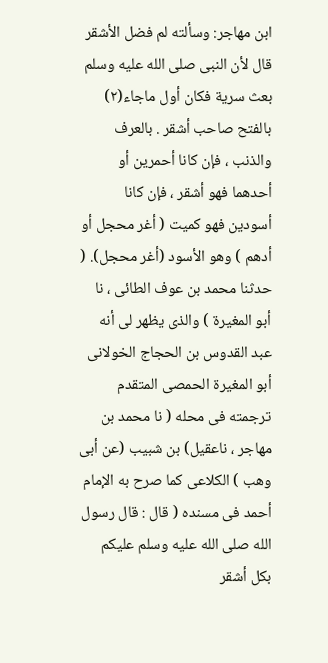ابن مهاجر: وسألته لم فضل الأشقر قال لأن النبى صلى الله عليه وسلم بعث سرية فكان أول ماجاء(٢) بالفتح صاحب أشقر . بالعرف والذنب ، فإن كانا أحمرين أو أحدهما فهو أشقر ، فإن كانا أسودين فهو كميت ( أغر محجل أو أدهم ) وهو الأسود (أغر محجل). ( حدثنا محمد بن عوف الطائى ، نا أبو المغيرة ) والذى يظهر لى أنه عبد القدوس بن الحجاج الخولانى أبو المغيرة الحمصى المتقدم ترجمته فى محله ( نا محمد بن مهاجر ، ناعقيل) بن شبيب (عن أبى وهب ) الكلاعى كما صرح به الإمام أحمد فى مسنده ( قال : قال رسول الله صلى الله عليه وسلم عليكم بكل أشقر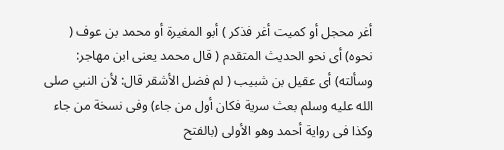أغر محجل أو كميت أغر فذكر ) أبو المغيرة أو محمد بن عوف ( نحوه) أى نحو الحديث المتقدم ( قال محمد يعنى ابن مهاجر: وسألته) أى عقيل بن شبيب ( لم فضل الأشقر قال: لأن النبي صلى الله عليه وسلم بعث سرية فكان أول من جاء) وفى نسخة من جاء وكذا فى رواية أحمد وهو الأولى (بالفتح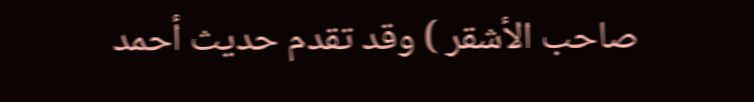صاحب الأشقر ) وقد تقدم حديث أحمد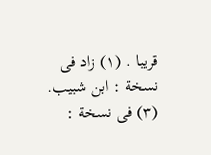قريبا . (١) زاد فى نسخة : ابن شبيب. (٣) فى نسخة :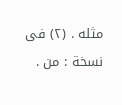مثله . (٢) فى نسخة : من .